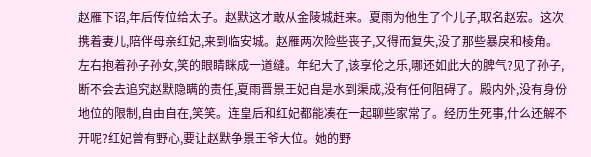赵雁下诏,年后传位给太子。赵默这才敢从金陵城赶来。夏雨为他生了个儿子,取名赵宏。这次携着妻儿,陪伴母亲红妃,来到临安城。赵雁两次险些丧子,又得而复失,没了那些暴戾和棱角。左右抱着孙子孙女,笑的眼睛眯成一道缝。年纪大了,该享伦之乐,哪还如此大的脾气?见了孙子,断不会去追究赵默隐瞒的责任,夏雨晋景王妃自是水到渠成,没有任何阻碍了。殿内外,没有身份地位的限制,自由自在,笑笑。连皇后和红妃都能凑在一起聊些家常了。经历生死事,什么还解不开呢?红妃曾有野心,要让赵默争景王爷大位。她的野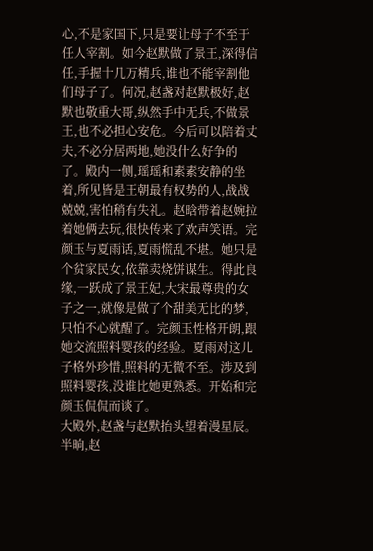心,不是家国下,只是要让母子不至于任人宰割。如今赵默做了景王,深得信任,手握十几万精兵,谁也不能宰割他们母子了。何况,赵盏对赵默极好,赵默也敬重大哥,纵然手中无兵,不做景王,也不必担心安危。今后可以陪着丈夫,不必分居两地,她没什么好争的了。殿内一侧,瑶瑶和素素安静的坐着,所见皆是王朝最有权势的人,战战兢兢,害怕稍有失礼。赵晗带着赵婉拉着她俩去玩,很快传来了欢声笑语。完颜玉与夏雨话,夏雨慌乱不堪。她只是个贫家民女,依靠卖烧饼谋生。得此良缘,一跃成了景王妃,大宋最尊贵的女子之一,就像是做了个甜美无比的梦,只怕不心就醒了。完颜玉性格开朗,跟她交流照料婴孩的经验。夏雨对这儿子格外珍惜,照料的无微不至。涉及到照料婴孩,没谁比她更熟悉。开始和完颜玉侃侃而谈了。
大殿外,赵盏与赵默抬头望着漫星辰。半晌,赵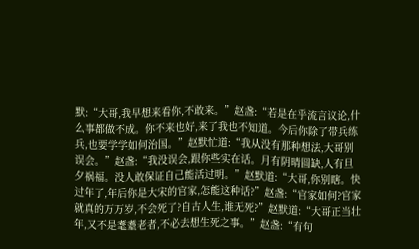默:“大哥,我早想来看你,不敢来。”赵盏:“若是在乎流言议论,什么事都做不成。你不来也好,来了我也不知道。今后你除了带兵练兵,也要学学如何治国。”赵默忙道:“我从没有那种想法,大哥别误会。”赵盏:“我没误会,跟你些实在话。月有阴晴圆缺,人有旦夕祸福。没人敢保证自己能活过明。”赵默道:“大哥,你别瞎。快过年了,年后你是大宋的官家,怎能这种话?”赵盏:“官家如何?官家就真的万万岁,不会死了?自古人生,谁无死?”赵默道:“大哥正当壮年,又不是耄耋老者,不必去想生死之事。”赵盏:“有句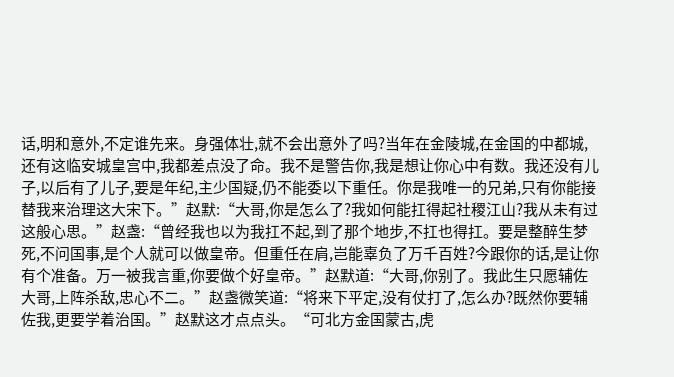话,明和意外,不定谁先来。身强体壮,就不会出意外了吗?当年在金陵城,在金国的中都城,还有这临安城皇宫中,我都差点没了命。我不是警告你,我是想让你心中有数。我还没有儿子,以后有了儿子,要是年纪,主少国疑,仍不能委以下重任。你是我唯一的兄弟,只有你能接替我来治理这大宋下。”赵默:“大哥,你是怎么了?我如何能扛得起社稷江山?我从未有过这般心思。”赵盏:“曾经我也以为我扛不起,到了那个地步,不扛也得扛。要是整醉生梦死,不问国事,是个人就可以做皇帝。但重任在肩,岂能辜负了万千百姓?今跟你的话,是让你有个准备。万一被我言重,你要做个好皇帝。”赵默道:“大哥,你别了。我此生只愿辅佐大哥,上阵杀敌,忠心不二。”赵盏微笑道:“将来下平定,没有仗打了,怎么办?既然你要辅佐我,更要学着治国。”赵默这才点点头。“可北方金国蒙古,虎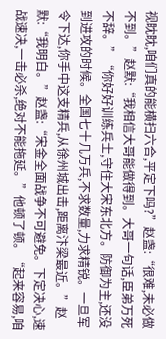视眈眈,咱们真的能横扫六合,平定下吗?”赵盏:“很难,未必做不到。”赵默:“我相信大哥能做得到。大哥一句话,臣弟万死不辞。”“你好好训练兵士,守住大宋东北方。防御为主,还没到进攻的时候。全国七十几万兵,不求数量,力求精锐。一旦军令下达,你手中这支精兵,从徐州城出击,距离汴梁最近。”赵默:“我明白。”赵盏:“宋金全面战争不可避免。下定决心,速战速决,一击必杀,绝对不能拖延。”他顿了顿。“起来容易,咱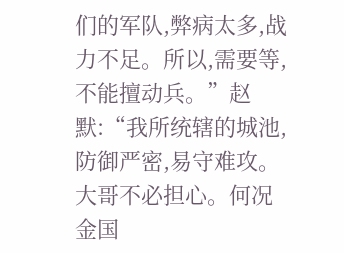们的军队,弊病太多,战力不足。所以,需要等,不能擅动兵。”赵默:“我所统辖的城池,防御严密,易守难攻。大哥不必担心。何况金国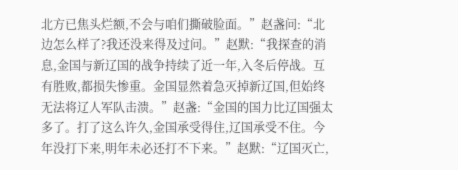北方已焦头烂额,不会与咱们撕破脸面。”赵盏问:“北边怎么样了?我还没来得及过问。”赵默:“我探查的消息,金国与新辽国的战争持续了近一年,入冬后停战。互有胜败,都损失惨重。金国显然着急灭掉新辽国,但始终无法将辽人军队击溃。”赵盏:“金国的国力比辽国强太多了。打了这么许久,金国承受得住,辽国承受不住。今年没打下来,明年未必还打不下来。”赵默:“辽国灭亡,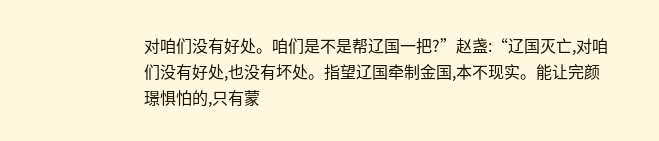对咱们没有好处。咱们是不是帮辽国一把?”赵盏:“辽国灭亡,对咱们没有好处,也没有坏处。指望辽国牵制金国,本不现实。能让完颜璟惧怕的,只有蒙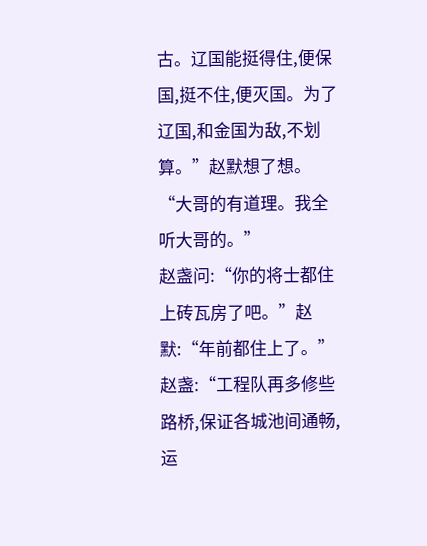古。辽国能挺得住,便保国,挺不住,便灭国。为了辽国,和金国为敌,不划算。”赵默想了想。“大哥的有道理。我全听大哥的。”
赵盏问:“你的将士都住上砖瓦房了吧。”赵默:“年前都住上了。”赵盏:“工程队再多修些路桥,保证各城池间通畅,运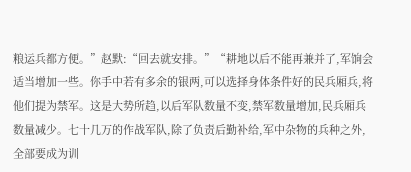粮运兵都方便。”赵默:“回去就安排。”“耕地以后不能再兼并了,军饷会适当增加一些。你手中若有多余的银两,可以选择身体条件好的民兵厢兵,将他们提为禁军。这是大势所趋,以后军队数量不变,禁军数量增加,民兵厢兵数量减少。七十几万的作战军队,除了负责后勤补给,军中杂物的兵种之外,全部要成为训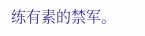练有素的禁军。